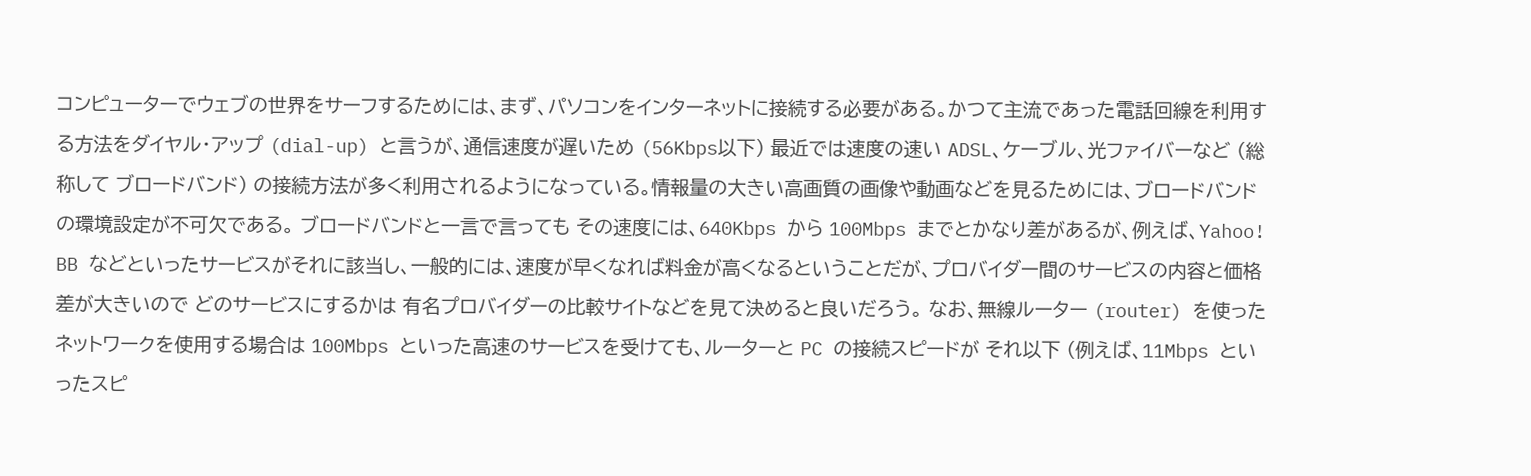コンピューターでウェブの世界をサーフするためには、まず、パソコンをインターネットに接続する必要がある。かつて主流であった電話回線を利用する方法をダイヤル・アップ (dial-up) と言うが、通信速度が遅いため (56Kbps以下) 最近では速度の速い ADSL、ケーブル、光ファイバーなど (総称して ブロードバンド) の接続方法が多く利用されるようになっている。情報量の大きい高画質の画像や動画などを見るためには、ブロードバンドの環境設定が不可欠である。 ブロードバンドと一言で言っても その速度には、640Kbps から 100Mbps までとかなり差があるが、例えば、Yahoo! BB などといったサービスがそれに該当し、一般的には、速度が早くなれば料金が高くなるということだが、プロバイダー間のサービスの内容と価格差が大きいので どのサービスにするかは 有名プロバイダーの比較サイトなどを見て決めると良いだろう。 なお、無線ルーター (router) を使ったネットワークを使用する場合は 100Mbps といった高速のサービスを受けても、ルーターと PC の接続スピードが それ以下 (例えば、11Mbps といったスピ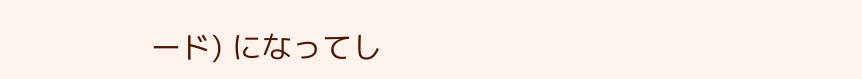ード) になってし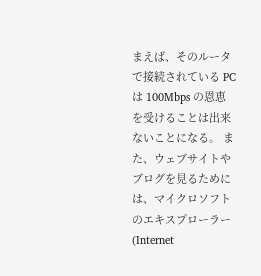まえば、そのルータで接続されている PC は 100Mbps の恩恵を受けることは出来ないことになる。 また、ウェブサイトやブログを見るためには、マイクロソフトのエキスプローラー (Internet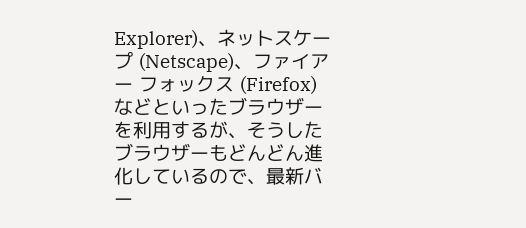Explorer)、ネットスケープ (Netscape)、ファイアー フォックス (Firefox) などといったブラウザーを利用するが、そうしたブラウザーもどんどん進化しているので、最新バー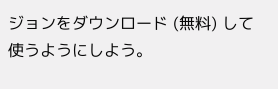ジョンをダウンロード (無料) して使うようにしよう。